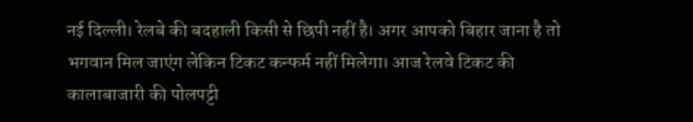नई दिल्ली। रेलबे की बदहाली किसी से छिपी नहीं है। अगर आपको बिहार जाना है तो भगवान मिल जाएंग लेकिन टिकट कन्फर्म नहीं मिलेगा। आज रेलवे टिकट की कालाबाजारी की पोलपट्टी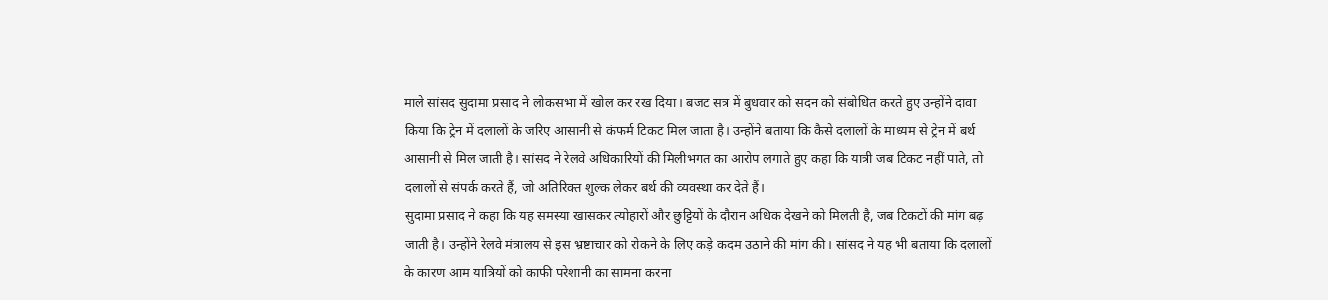माले सांसद सुदामा प्रसाद ने लोकसभा में खोल कर रख दिया। बजट सत्र में बुधवार को सदन को संबोधित करते हुए उन्होंने दावा किया कि ट्रेन में दलालों के जरिए आसानी से कंफर्म टिकट मिल जाता है। उन्होंने बताया कि कैसे दलालों के माध्यम से ट्रेन में बर्थ आसानी से मिल जाती है। सांसद ने रेलवे अधिकारियों की मिलीभगत का आरोप लगाते हुए कहा कि यात्री जब टिकट नहीं पाते, तो दलालों से संपर्क करते हैं, जो अतिरिक्त शुल्क लेकर बर्थ की व्यवस्था कर देते हैं।
सुदामा प्रसाद ने कहा कि यह समस्या खासकर त्योहारों और छुट्टियों के दौरान अधिक देखने को मिलती है, जब टिकटों की मांग बढ़ जाती है। उन्होंने रेलवे मंत्रालय से इस भ्रष्टाचार को रोकने के लिए कड़े कदम उठाने की मांग की। सांसद ने यह भी बताया कि दलालों के कारण आम यात्रियों को काफी परेशानी का सामना करना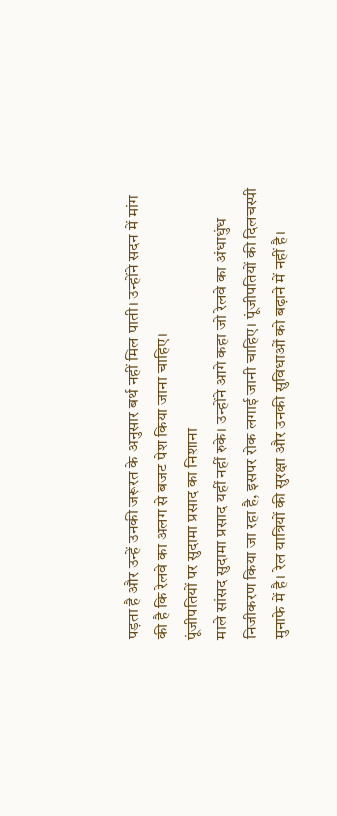पड़ता है और उन्हें उनकी जरूरत के अनुसार बर्थ नहीं मिल पाती। उन्होंने सदन में मांग की है कि रेलवे का अलग से बजट पेश किया जाना चाहिए।
पूंजीपतियों पर सुदामा प्रसाद का निशाना
माले सांसद सुदामा प्रसाद यहीं नहीं रुके। उन्होंने आगे कहा जो रेलवे का अंधाधुंध निजीकरण किया जा रहा है, इसपर रोक लगाई जानी चाहिए। पूंजीपतियों की दिलचस्पी मुनाफे में है। रेल यात्रियों की सुरक्षा और उनकी सुविधाओं को बढ़ाने में नहीं है।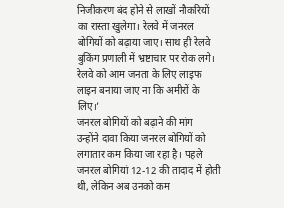निजीकरण बंद होने से लाखों नौकरियों का रास्ता खुलेगा। रेलवे में जनरल बोगियों को बढ़ाया जाए। साथ ही रेलवे बुकिंग प्रणाली में भ्रष्टाचार पर रोक लगे। रेलवे को आम जनता के लिए लाइफ लाइन बनाया जाए ना कि अमीरों के लिए।’
जनरल बोगियों को बढ़ाने की मांग
उन्होंने दावा किया जनरल बोगियों को लगातार कम किया जा रहा है। पहले जनरल बोगियां 12-12 की तादाद में होती थी, लेकिन अब उनको कम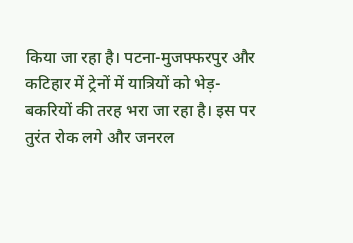किया जा रहा है। पटना-मुजफ्फरपुर और कटिहार में ट्रेनों में यात्रियों को भेड़-बकरियों की तरह भरा जा रहा है। इस पर तुरंत रोक लगे और जनरल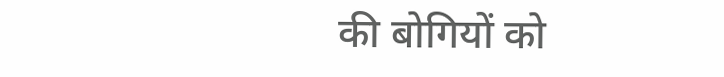की बोगियों को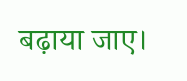बढ़ाया जाए।